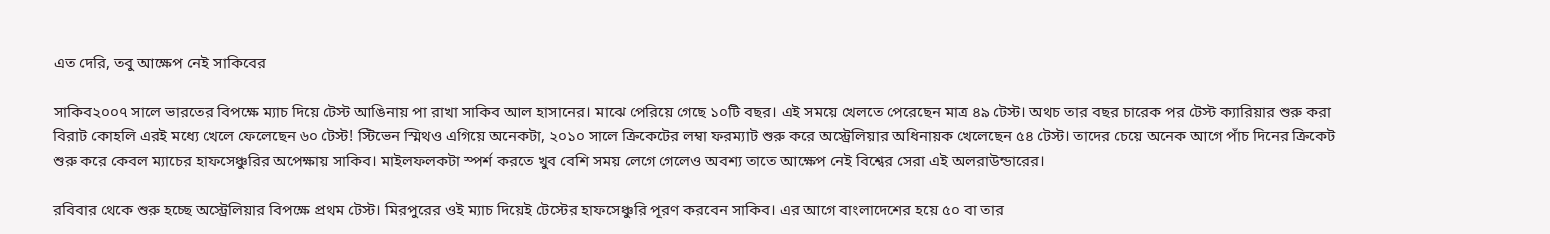এত দেরি, তবু আক্ষেপ নেই সাকিবের

সাকিব২০০৭ সালে ভারতের বিপক্ষে ম্যাচ দিয়ে টেস্ট আঙিনায় পা রাখা সাকিব আল হাসানের। মাঝে পেরিয়ে গেছে ১০টি বছর। এই সময়ে খেলতে পেরেছেন মাত্র ৪৯ টেস্ট। অথচ তার বছর চারেক পর টেস্ট ক্যারিয়ার শুরু করা বিরাট কোহলি এরই মধ্যে খেলে ফেলেছেন ৬০ টেস্ট! স্টিভেন স্মিথও এগিয়ে অনেকটা, ২০১০ সালে ক্রিকেটের লম্বা ফরম্যাট শুরু করে অস্ট্রেলিয়ার অধিনায়ক খেলেছেন ৫৪ টেস্ট। তাদের চেয়ে অনেক আগে পাঁচ দিনের ক্রিকেট শুরু করে কেবল ম্যাচের হাফসেঞ্চুরির অপেক্ষায় সাকিব। মাইলফলকটা স্পর্শ করতে খুব বেশি সময় লেগে গেলেও অবশ্য তাতে আক্ষেপ নেই বিশ্বের সেরা এই অলরাউন্ডারের।

রবিবার থেকে শুরু হচ্ছে অস্ট্রেলিয়ার বিপক্ষে প্রথম টেস্ট। মিরপুরের ওই ম্যাচ দিয়েই টেস্টের হাফসেঞ্চুরি পূরণ করবেন সাকিব। এর আগে বাংলাদেশের হয়ে ৫০ বা তার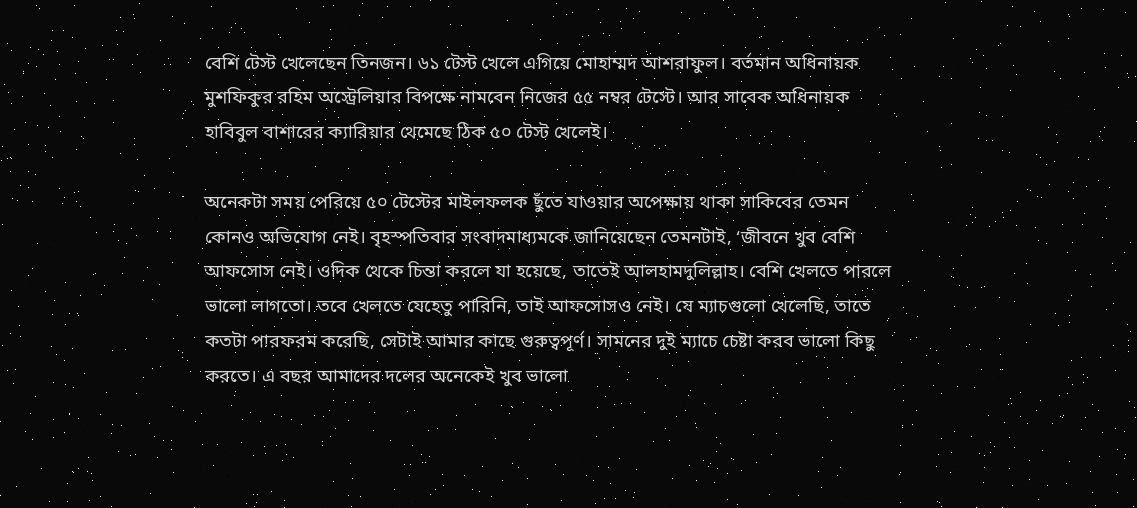বেশি টেস্ট খেলেছেন তিনজন। ৬১ টেস্ট খেলে এগিয়ে মোহাম্মদ আশরাফুল। বর্তমান অধিনায়ক মুশফিকুর রহিম অস্ট্রেলিয়ার বিপক্ষে নামবেন নিজের ৫৫ নম্বর টেস্টে। আর সাবেক অধিনায়ক হাবিবুল বাশারের ক্যারিয়ার থেমেছে ঠিক ৫০ টেস্ট খেলেই।

অনেকটা সময় পেরিয়ে ৫০ টেস্টের মাইলফলক ছুঁতে যাওয়ার অপেক্ষায় থাকা সাকিবের তেমন কোনও অভিযোগ নেই। বৃহস্পতিবার সংবাদমাধ্যমকে জানিয়েছেন তেমনটাই, ‘জীবনে খুব বেশি আফসোস নেই। ওদিক থেকে চিন্তা করলে যা হয়েছে, তাতেই আলহামদুলিল্লাহ। বেশি খেলতে পারলে ভালো লাগতো। তবে খেলতে যেহেতু পারিনি, তাই আফসোসও নেই। যে ম্যাচগুলো খেলেছি, তাতে কতটা পারফরম করেছি, সেটাই আমার কাছে গুরুত্বপূর্ণ। সামনের দুই ম্যাচে চেষ্টা করব ভালো কিছু করতে। এ বছর আমাদের দলের অনেকেই খুব ভালো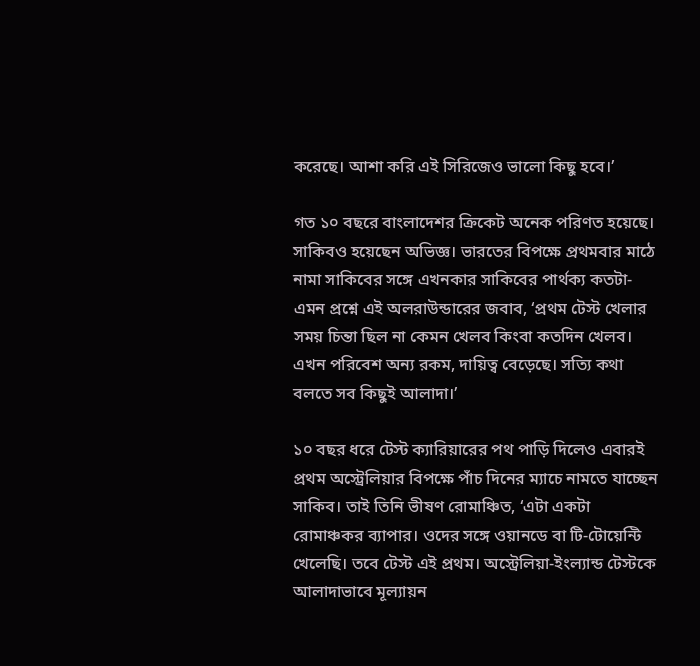করেছে। আশা করি এই সিরিজেও ভালো কিছু হবে।’

গত ১০ বছরে বাংলাদেশর ক্রিকেট অনেক পরিণত হয়েছে। সাকিবও হয়েছেন অভিজ্ঞ। ভারতের বিপক্ষে প্রথমবার মাঠে নামা সাকিবের সঙ্গে এখনকার সাকিবের পার্থক্য কতটা- এমন প্রশ্নে এই অলরাউন্ডারের জবাব, ‘প্রথম টেস্ট খেলার সময় চিন্তা ছিল না কেমন খেলব কিংবা কতদিন খেলব। এখন পরিবেশ অন্য রকম, দায়িত্ব বেড়েছে। সত্যি কথা বলতে সব কিছুই আলাদা।’

১০ বছর ধরে টেস্ট ক্যারিয়ারের পথ পাড়ি দিলেও এবারই প্রথম অস্ট্রেলিয়ার বিপক্ষে পাঁচ দিনের ম্যাচে নামতে যাচ্ছেন সাকিব। তাই তিনি ভীষণ রোমাঞ্চিত, ‘এটা একটা রোমাঞ্চকর ব্যাপার। ওদের সঙ্গে ওয়ানডে বা টি-টোয়েন্টি খেলেছি। তবে টেস্ট এই প্রথম। অস্ট্রেলিয়া-ইংল্যান্ড টেস্টকে আলাদাভাবে মূল্যায়ন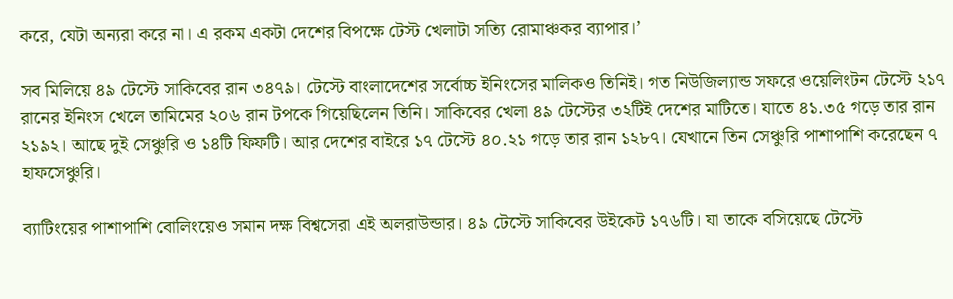করে, যেটা অন্যরা করে না। এ রকম একটা দেশের বিপক্ষে টেস্ট খেলাটা সত্যি রোমাঞ্চকর ব্যাপার।’

সব মিলিয়ে ৪৯ টেস্টে সাকিবের রান ৩৪৭৯। টেস্টে বাংলাদেশের সর্বোচ্চ ইনিংসের মালিকও তিনিই। গত নিউজিল্যান্ড সফরে ওয়েলিংটন টেস্টে ২১৭ রানের ইনিংস খেলে তামিমের ২০৬ রান টপকে গিয়েছিলেন তিনি। সাকিবের খেলা ৪৯ টেস্টের ৩২টিই দেশের মাটিতে। যাতে ৪১.৩৫ গড়ে তার রান ২১৯২। আছে দুই সেঞ্চুরি ও ১৪টি ফিফটি। আর দেশের বাইরে ১৭ টেস্টে ৪০.২১ গড়ে তার রান ১২৮৭। যেখানে তিন সেঞ্চুরি পাশাপাশি করেছেন ৭ হাফসেঞ্চুরি।

ব্যাটিংয়ের পাশাপাশি বোলিংয়েও সমান দক্ষ বিশ্বসেরা এই অলরাউন্ডার। ৪৯ টেস্টে সাকিবের উইকেট ১৭৬টি। যা তাকে বসিয়েছে টেস্টে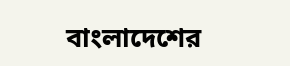বাংলাদেশের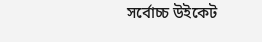সর্বোচ্চ উইকেট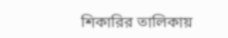শিকারির তালিকায়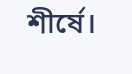শীর্ষে।